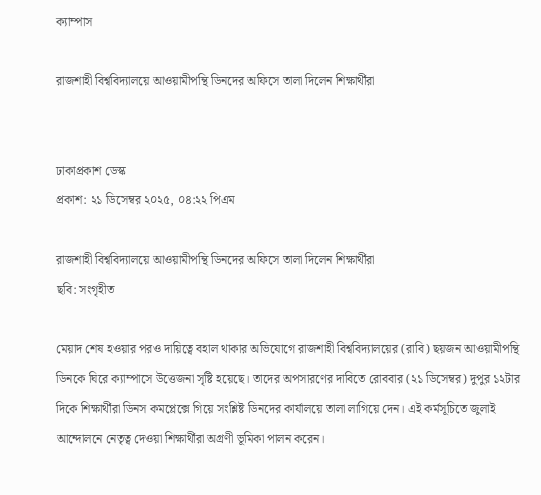ক্যাম্পাস

রাজশাহী বিশ্ববিদ্যালয়ে আওয়ামীপন্থি ডিনদের অফিসে তালা দিলেন শিক্ষার্থীরা


ঢাকাপ্রকাশ ডেস্ক
প্রকাশ: ২১ ডিসেম্বর ২০২৫, ০৪:২২ পিএম

রাজশাহী বিশ্ববিদ্যালয়ে আওয়ামীপন্থি ডিনদের অফিসে তালা দিলেন শিক্ষার্থীরা
ছবি: সংগৃহীত

মেয়াদ শেষ হওয়ার পরও দায়িত্বে বহাল থাকার অভিযোগে রাজশাহী বিশ্ববিদ্যালয়ের (রাবি) ছয়জন আওয়ামীপন্থি ডিনকে ঘিরে ক্যাম্পাসে উত্তেজনা সৃষ্টি হয়েছে। তাদের অপসারণের দাবিতে রোববার (২১ ডিসেম্বর) দুপুর ১২টার দিকে শিক্ষার্থীরা ডিনস কমপ্লেক্সে গিয়ে সংশ্লিষ্ট ডিনদের কার্যালয়ে তালা লাগিয়ে দেন। এই কর্মসূচিতে জুলাই আন্দোলনে নেতৃত্ব দেওয়া শিক্ষার্থীরা অগ্রণী ভূমিকা পালন করেন।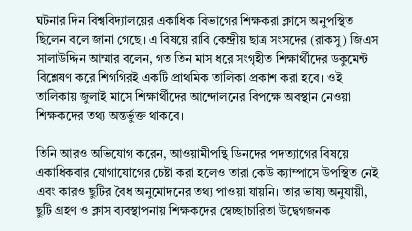ঘটনার দিন বিশ্ববিদ্যালয়ের একাধিক বিভাগের শিক্ষকরা ক্লাসে অনুপস্থিত ছিলেন বলে জানা গেছে। এ বিষয়ে রাবি কেন্দ্রীয় ছাত্র সংসদের (রাকসু) জিএস সালাউদ্দিন আম্মার বলেন, গত তিন মাস ধরে সংগৃহীত শিক্ষার্থীদের ডকুমেন্ট বিশ্লেষণ করে শিগগিরই একটি প্রাথমিক তালিকা প্রকাশ করা হবে। ওই তালিকায় জুলাই মাসে শিক্ষার্থীদের আন্দোলনের বিপক্ষে অবস্থান নেওয়া শিক্ষকদের তথ্য অন্তর্ভুক্ত থাকবে।

তিনি আরও অভিযোগ করেন, আওয়ামীপন্থি ডিনদের পদত্যাগের বিষয়ে একাধিকবার যোগাযোগের চেষ্টা করা হলেও তারা কেউ ক্যাম্পাসে উপস্থিত নেই এবং কারও ছুটির বৈধ অনুমোদনের তথ্য পাওয়া যায়নি। তার ভাষ্য অনুযায়ী, ছুটি গ্রহণ ও ক্লাস ব্যবস্থাপনায় শিক্ষকদের স্বেচ্ছাচারিতা উদ্বেগজনক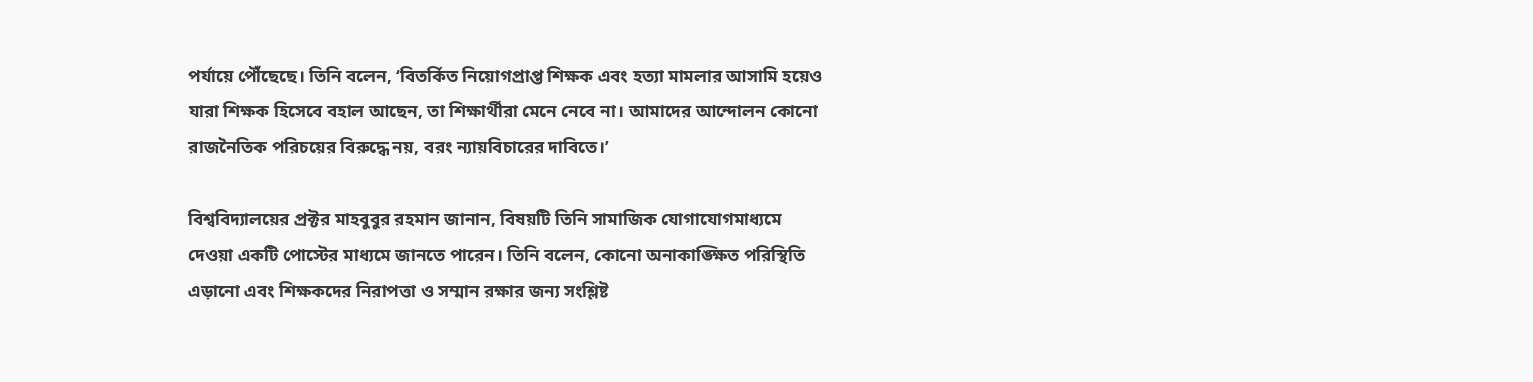পর্যায়ে পৌঁছেছে। তিনি বলেন, ‘বিতর্কিত নিয়োগপ্রাপ্ত শিক্ষক এবং হত্যা মামলার আসামি হয়েও যারা শিক্ষক হিসেবে বহাল আছেন, তা শিক্ষার্থীরা মেনে নেবে না। আমাদের আন্দোলন কোনো রাজনৈতিক পরিচয়ের বিরুদ্ধে নয়, বরং ন্যায়বিচারের দাবিতে।’

বিশ্ববিদ্যালয়ের প্রক্টর মাহবুবুর রহমান জানান, বিষয়টি তিনি সামাজিক যোগাযোগমাধ্যমে দেওয়া একটি পোস্টের মাধ্যমে জানতে পারেন। তিনি বলেন, কোনো অনাকাঙ্ক্ষিত পরিস্থিতি এড়ানো এবং শিক্ষকদের নিরাপত্তা ও সম্মান রক্ষার জন্য সংশ্লিষ্ট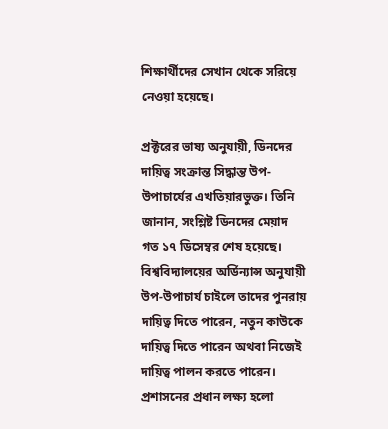শিক্ষার্থীদের সেখান থেকে সরিয়ে নেওয়া হয়েছে।

প্রক্টরের ভাষ্য অনুযায়ী, ডিনদের দায়িত্ব সংক্রান্ত সিদ্ধান্ত উপ-উপাচার্যের এখতিয়ারভুক্ত। তিনি জানান, সংশ্লিষ্ট ডিনদের মেয়াদ গত ১৭ ডিসেম্বর শেষ হয়েছে। বিশ্ববিদ্যালয়ের অর্ডিন্যান্স অনুযায়ী উপ-উপাচার্য চাইলে তাদের পুনরায় দায়িত্ব দিতে পারেন, নতুন কাউকে দায়িত্ব দিতে পারেন অথবা নিজেই দায়িত্ব পালন করতে পারেন। প্রশাসনের প্রধান লক্ষ্য হলো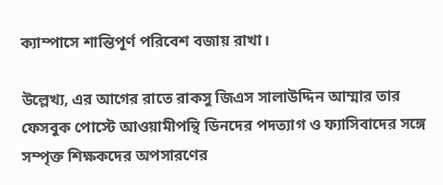ক্যাম্পাসে শান্তিপূর্ণ পরিবেশ বজায় রাখা।

উল্লেখ্য, এর আগের রাতে রাকসু জিএস সালাউদ্দিন আম্মার তার ফেসবুক পোস্টে আওয়ামীপন্থি ডিনদের পদত্যাগ ও ফ্যাসিবাদের সঙ্গে সম্পৃক্ত শিক্ষকদের অপসারণের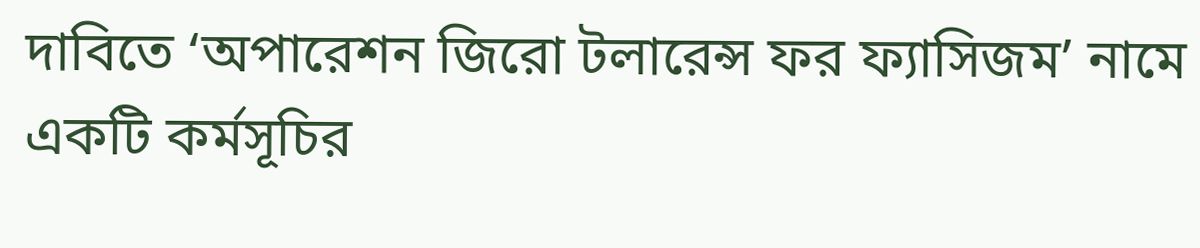দাবিতে ‘অপারেশন জিরো টলারেন্স ফর ফ্যাসিজম’ নামে একটি কর্মসূচির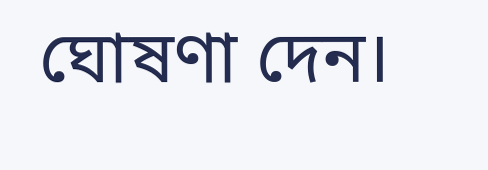ঘোষণা দেন।